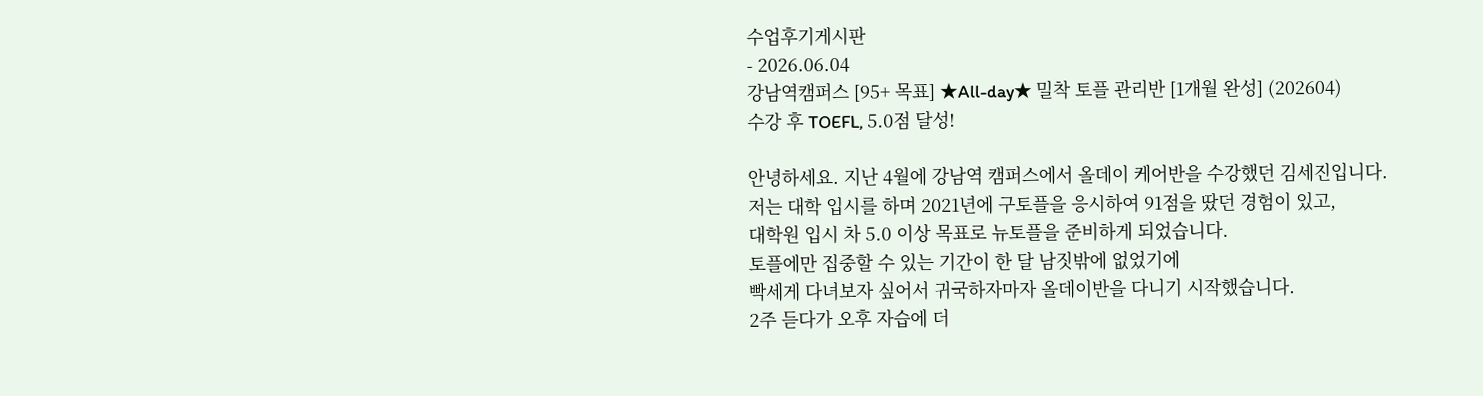수업후기게시판
- 2026.06.04
강남역캠퍼스 [95+ 목표] ★All-day★ 밀착 토플 관리반 [1개월 완성] (202604)
수강 후 TOEFL, 5.0점 달성!

안녕하세요. 지난 4월에 강남역 캠퍼스에서 올데이 케어반을 수강했던 김세진입니다.
저는 대학 입시를 하며 2021년에 구토플을 응시하여 91점을 땄던 경험이 있고,
대학원 입시 차 5.0 이상 목표로 뉴토플을 준비하게 되었습니다.
토플에만 집중할 수 있는 기간이 한 달 남짓밖에 없었기에
빡세게 다녀보자 싶어서 귀국하자마자 올데이반을 다니기 시작했습니다.
2주 듣다가 오후 자습에 더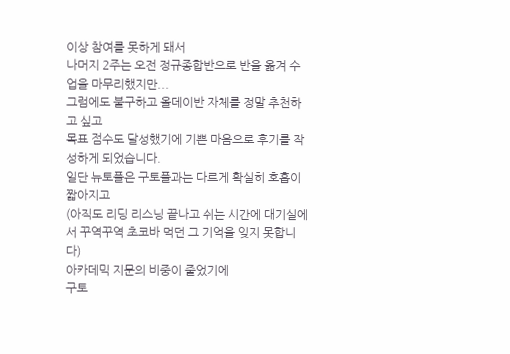이상 참여를 못하게 돼서
나머지 2주는 오전 정규종합반으로 반을 옮겨 수업을 마무리했지만...
그럼에도 불구하고 올데이반 자체를 정말 추천하고 싶고
목표 점수도 달성했기에 기쁜 마음으로 후기를 작성하게 되었습니다.
일단 뉴토플은 구토플과는 다르게 확실히 호흡이 짧아지고
(아직도 리딩 리스닝 끝나고 쉬는 시간에 대기실에서 꾸역꾸역 초코바 먹던 그 기억을 잊지 못합니다)
아카데믹 지문의 비중이 줄었기에
구토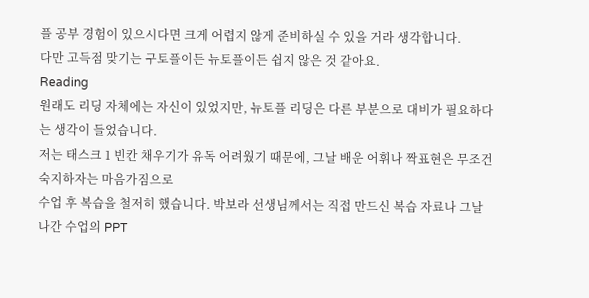플 공부 경험이 있으시다면 크게 어렵지 않게 준비하실 수 있을 거라 생각합니다.
다만 고득점 맞기는 구토플이든 뉴토플이든 쉽지 않은 것 같아요.
Reading
원래도 리딩 자체에는 자신이 있었지만, 뉴토플 리딩은 다른 부분으로 대비가 필요하다는 생각이 들었습니다.
저는 태스크 1 빈칸 채우기가 유독 어려웠기 때문에, 그날 배운 어휘나 짝표현은 무조건 숙지하자는 마음가짐으로
수업 후 복습을 철저히 했습니다. 박보라 선생님께서는 직접 만드신 복습 자료나 그날 나간 수업의 PPT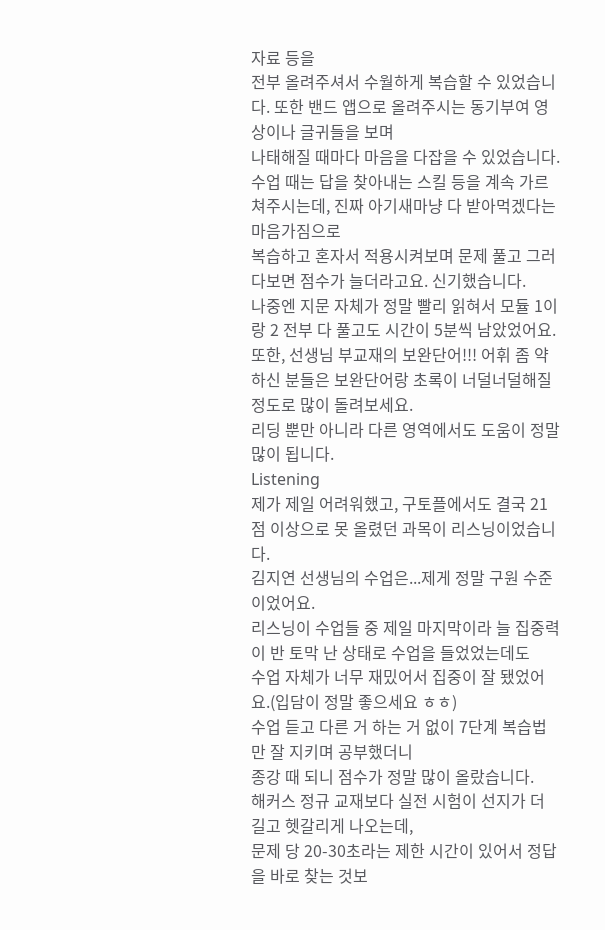자료 등을
전부 올려주셔서 수월하게 복습할 수 있었습니다. 또한 밴드 앱으로 올려주시는 동기부여 영상이나 글귀들을 보며
나태해질 때마다 마음을 다잡을 수 있었습니다.
수업 때는 답을 찾아내는 스킬 등을 계속 가르쳐주시는데, 진짜 아기새마냥 다 받아먹겠다는 마음가짐으로
복습하고 혼자서 적용시켜보며 문제 풀고 그러다보면 점수가 늘더라고요. 신기했습니다.
나중엔 지문 자체가 정말 빨리 읽혀서 모듈 1이랑 2 전부 다 풀고도 시간이 5분씩 남았었어요.
또한, 선생님 부교재의 보완단어!!! 어휘 좀 약하신 분들은 보완단어랑 초록이 너덜너덜해질 정도로 많이 돌려보세요.
리딩 뿐만 아니라 다른 영역에서도 도움이 정말 많이 됩니다.
Listening
제가 제일 어려워했고, 구토플에서도 결국 21점 이상으로 못 올렸던 과목이 리스닝이었습니다.
김지연 선생님의 수업은...제게 정말 구원 수준이었어요.
리스닝이 수업들 중 제일 마지막이라 늘 집중력이 반 토막 난 상태로 수업을 들었었는데도
수업 자체가 너무 재밌어서 집중이 잘 됐었어요.(입담이 정말 좋으세요 ㅎㅎ)
수업 듣고 다른 거 하는 거 없이 7단계 복습법만 잘 지키며 공부했더니
종강 때 되니 점수가 정말 많이 올랐습니다.
해커스 정규 교재보다 실전 시험이 선지가 더 길고 헷갈리게 나오는데,
문제 당 20-30초라는 제한 시간이 있어서 정답을 바로 찾는 것보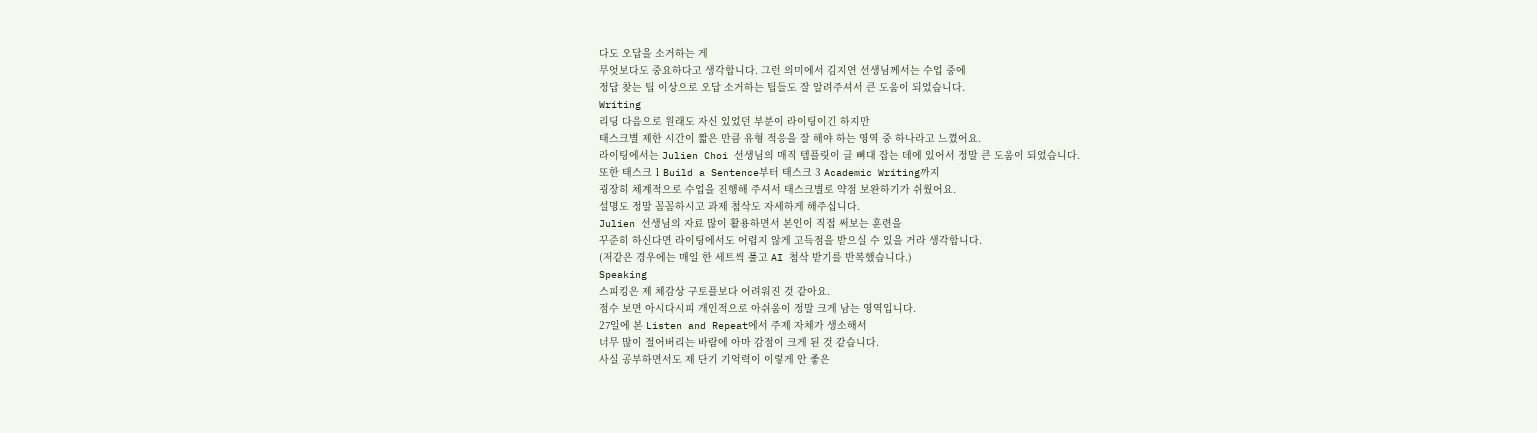다도 오답을 소거하는 게
무엇보다도 중요하다고 생각합니다. 그런 의미에서 김지연 선생님께서는 수업 중에
정답 찾는 팁 이상으로 오답 소거하는 팁들도 잘 알려주셔서 큰 도움이 되었습니다.
Writing
리딩 다음으로 원래도 자신 있었던 부분이 라이팅이긴 하지만
태스크별 제한 시간이 짧은 만큼 유형 적응을 잘 해야 하는 영역 중 하나라고 느꼈어요.
라이팅에서는 Julien Choi 선생님의 매직 템플릿이 글 뼈대 잡는 데에 있어서 정말 큰 도움이 되었습니다.
또한 태스크 1 Build a Sentence부터 태스크 3 Academic Writing까지
굉장히 체계적으로 수업을 진행해 주셔서 태스크별로 약점 보완하기가 쉬웠어요.
설명도 정말 꼼꼼하시고 과제 첨삭도 자세하게 해주십니다.
Julien 선생님의 자료 많이 활용하면서 본인이 직접 써보는 훈련을
꾸준히 하신다면 라이팅에서도 어렵지 않게 고득점을 받으실 수 있을 거라 생각합니다.
(저같은 경우에는 매일 한 세트씩 풀고 AI 첨삭 받기를 반복했습니다.)
Speaking
스피킹은 제 체감상 구토플보다 어려워진 것 같아요.
점수 보면 아시다시피 개인적으로 아쉬움이 정말 크게 남는 영역입니다.
27일에 본 Listen and Repeat에서 주제 자체가 생소해서
너무 많이 절어버리는 바람에 아마 감점이 크게 된 것 같습니다.
사실 공부하면서도 제 단기 기억력이 이렇게 안 좋은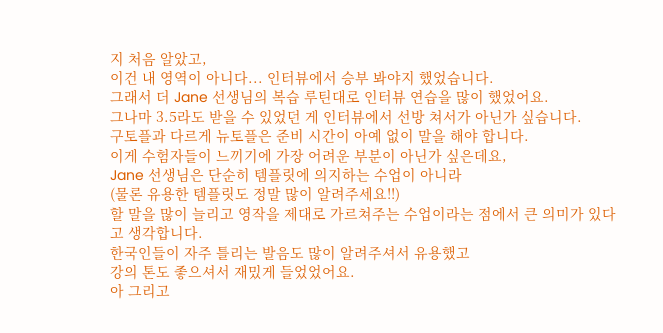지 처음 알았고,
이건 내 영역이 아니다... 인터뷰에서 승부 봐야지 했었습니다.
그래서 더 Jane 선생님의 복습 루틴대로 인터뷰 연습을 많이 했었어요.
그나마 3.5라도 받을 수 있었던 게 인터뷰에서 선방 쳐서가 아닌가 싶습니다.
구토플과 다르게 뉴토플은 준비 시간이 아예 없이 말을 해야 합니다.
이게 수험자들이 느끼기에 가장 어려운 부분이 아닌가 싶은데요,
Jane 선생님은 단순히 템플릿에 의지하는 수업이 아니라
(물론 유용한 템플릿도 정말 많이 알려주세요!!)
할 말을 많이 늘리고 영작을 제대로 가르쳐주는 수업이라는 점에서 큰 의미가 있다고 생각합니다.
한국인들이 자주 틀리는 발음도 많이 알려주셔서 유용했고
강의 톤도 좋으셔서 재밌게 들었었어요.
아 그리고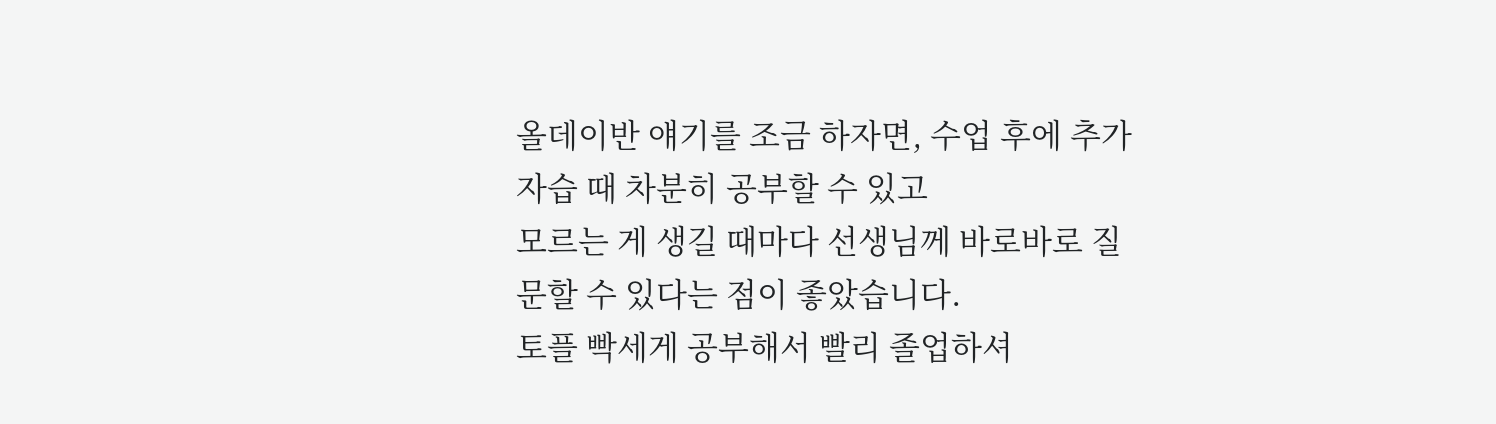올데이반 얘기를 조금 하자면, 수업 후에 추가 자습 때 차분히 공부할 수 있고
모르는 게 생길 때마다 선생님께 바로바로 질문할 수 있다는 점이 좋았습니다.
토플 빡세게 공부해서 빨리 졸업하셔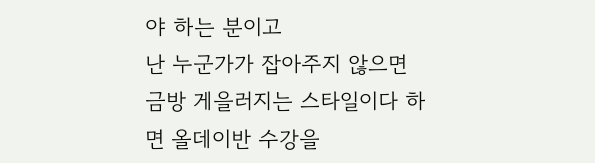야 하는 분이고
난 누군가가 잡아주지 않으면 금방 게을러지는 스타일이다 하면 올데이반 수강을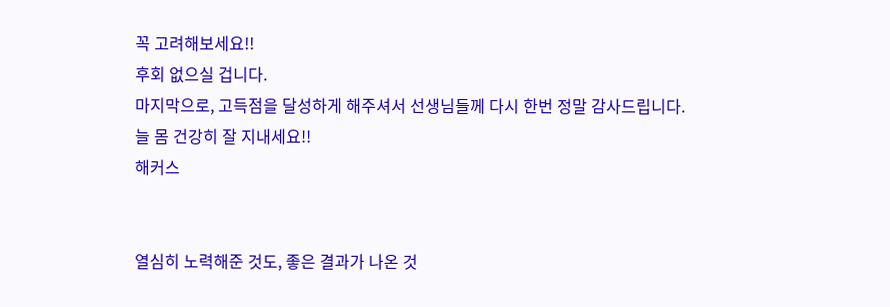꼭 고려해보세요!!
후회 없으실 겁니다.
마지막으로, 고득점을 달성하게 해주셔서 선생님들께 다시 한번 정말 감사드립니다.
늘 몸 건강히 잘 지내세요!!
해커스


열심히 노력해준 것도, 좋은 결과가 나온 것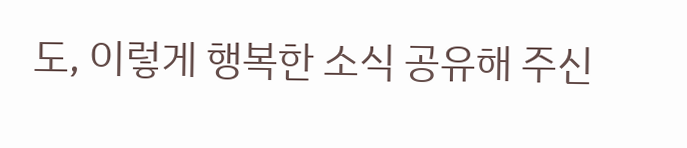도, 이렇게 행복한 소식 공유해 주신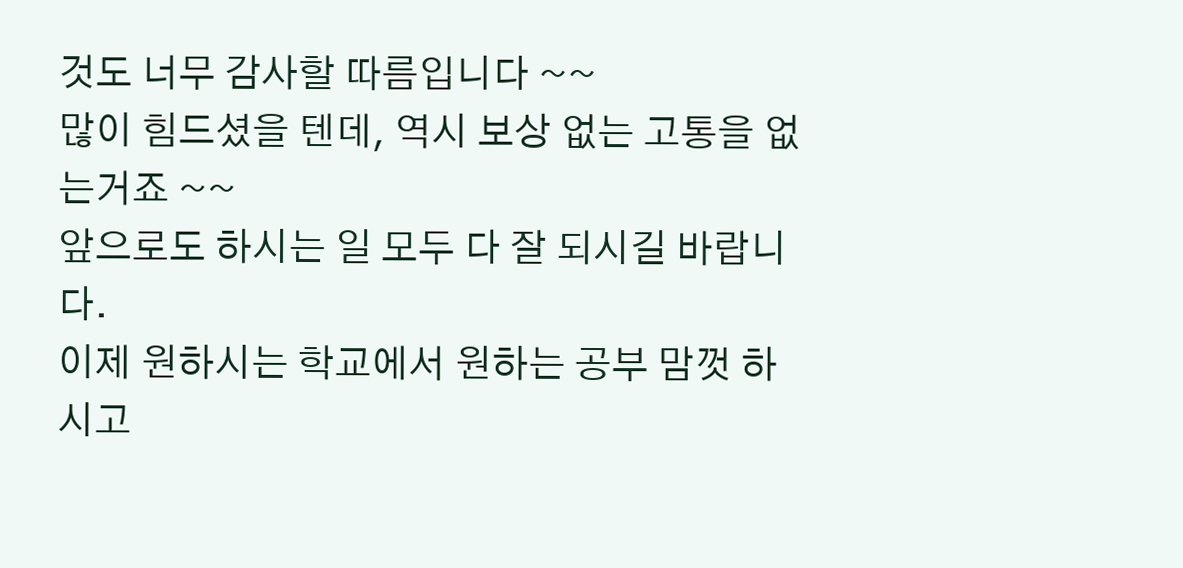것도 너무 감사할 따름입니다 ~~
많이 힘드셨을 텐데, 역시 보상 없는 고통을 없는거죠 ~~
앞으로도 하시는 일 모두 다 잘 되시길 바랍니다.
이제 원하시는 학교에서 원하는 공부 맘껏 하시고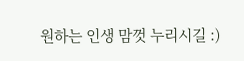원하는 인생 맘껏 누리시길 :)